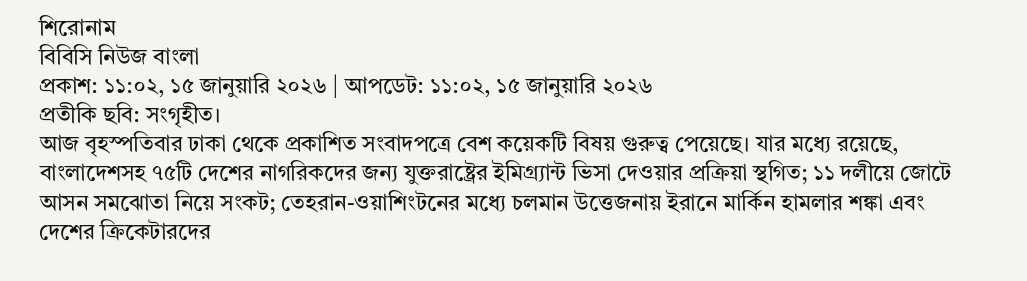শিরোনাম
বিবিসি নিউজ বাংলা
প্রকাশ: ১১:০২, ১৫ জানুয়ারি ২০২৬ | আপডেট: ১১:০২, ১৫ জানুয়ারি ২০২৬
প্রতীকি ছবি: সংগৃহীত।
আজ বৃহস্পতিবার ঢাকা থেকে প্রকাশিত সংবাদপত্রে বেশ কয়েকটি বিষয় গুরুত্ব পেয়েছে। যার মধ্যে রয়েছে, বাংলাদেশসহ ৭৫টি দেশের নাগরিকদের জন্য যুক্তরাষ্ট্রের ইমিগ্র্যান্ট ভিসা দেওয়ার প্রক্রিয়া স্থগিত; ১১ দলীয়ে জোটে আসন সমঝোতা নিয়ে সংকট; তেহরান-ওয়াশিংটনের মধ্যে চলমান উত্তেজনায় ইরানে মার্কিন হামলার শঙ্কা এবং দেশের ক্রিকেটারদের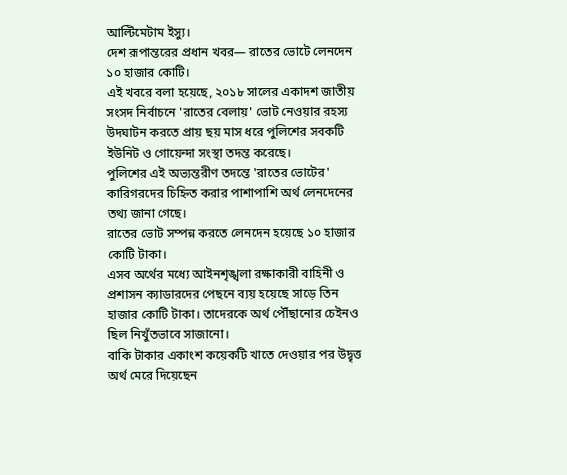আল্টিমেটাম ইস্যু।
দেশ রূপান্তরের প্রধান খবর— রাতের ভোটে লেনদেন ১০ হাজার কোটি।
এই খবরে বলা হয়েছে, ২০১৮ সালের একাদশ জাতীয় সংসদ নির্বাচনে 'রাতের বেলায়' ভোট নেওয়ার রহস্য উদঘাটন করতে প্রায় ছয় মাস ধরে পুলিশের সবকটি ইউনিট ও গোয়েন্দা সংস্থা তদন্ত করেছে।
পুলিশের এই অভ্যন্তরীণ তদন্তে 'রাতের ভোটের' কারিগরদের চিহ্নিত করার পাশাপাশি অর্থ লেনদেনের তথ্য জানা গেছে।
রাতের ভোট সম্পন্ন করতে লেনদেন হয়েছে ১০ হাজার কোটি টাকা।
এসব অর্থের মধ্যে আইনশৃঙ্খলা রক্ষাকারী বাহিনী ও প্রশাসন ক্যাডারদের পেছনে ব্যয় হয়েছে সাড়ে তিন হাজার কোটি টাকা। তাদেরকে অর্থ পৌঁছানোর চেইনও ছিল নিখুঁতভাবে সাজানো।
বাকি টাকার একাংশ কয়েকটি খাতে দেওয়ার পর উদ্বৃত্ত অর্থ মেরে দিয়েছেন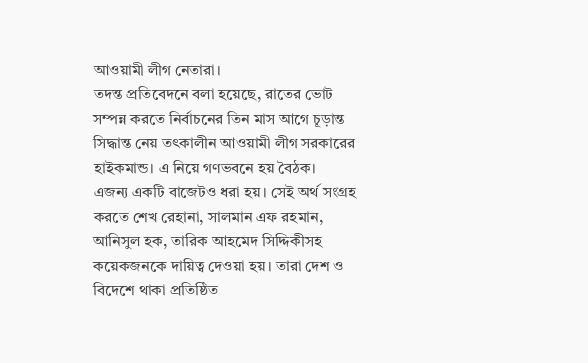আওয়ামী লীগ নেতারা।
তদন্ত প্রতিবেদনে বলা হয়েছে, রাতের ভোট সম্পন্ন করতে নির্বাচনের তিন মাস আগে চূড়ান্ত সিদ্ধান্ত নেয় তৎকালীন আওয়ামী লীগ সরকারের হাইকমান্ড। এ নিয়ে গণভবনে হয় বৈঠক।
এজন্য একটি বাজেটও ধরা হয়। সেই অর্থ সংগ্রহ করতে শেখ রেহানা, সালমান এফ রহমান, আনিসুল হক, তারিক আহমেদ সিদ্দিকীসহ কয়েকজনকে দায়িত্ব দেওয়া হয়। তারা দেশ ও বিদেশে থাকা প্রতিষ্ঠিত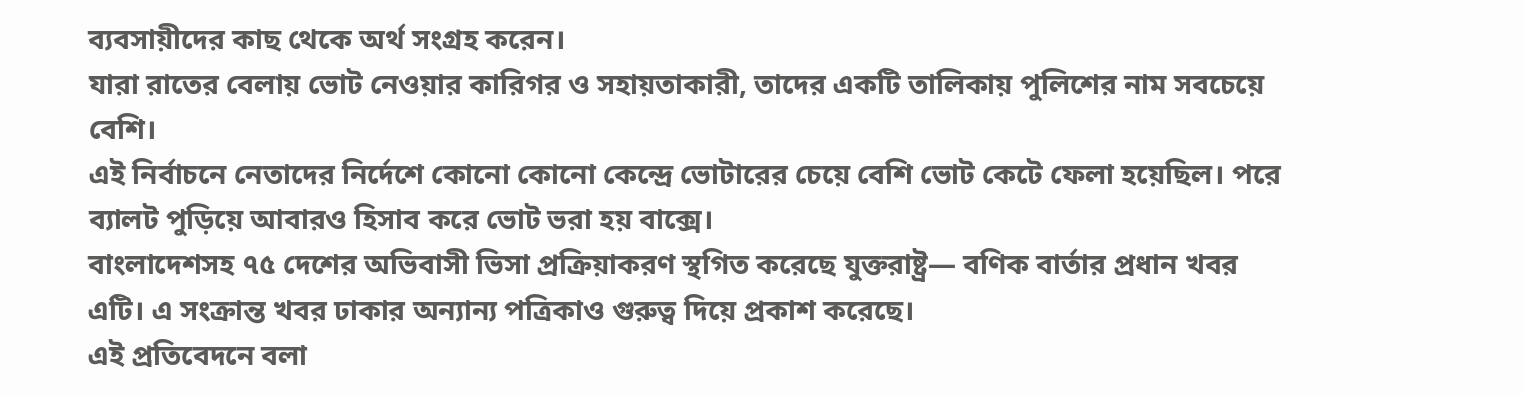ব্যবসায়ীদের কাছ থেকে অর্থ সংগ্রহ করেন।
যারা রাতের বেলায় ভোট নেওয়ার কারিগর ও সহায়তাকারী, তাদের একটি তালিকায় পুলিশের নাম সবচেয়ে বেশি।
এই নির্বাচনে নেতাদের নির্দেশে কোনো কোনো কেন্দ্রে ভোটারের চেয়ে বেশি ভোট কেটে ফেলা হয়েছিল। পরে ব্যালট পুড়িয়ে আবারও হিসাব করে ভোট ভরা হয় বাক্সে।
বাংলাদেশসহ ৭৫ দেশের অভিবাসী ভিসা প্রক্রিয়াকরণ স্থগিত করেছে যুক্তরাষ্ট্র— বণিক বার্তার প্রধান খবর এটি। এ সংক্রান্ত খবর ঢাকার অন্যান্য পত্রিকাও গুরুত্ব দিয়ে প্রকাশ করেছে।
এই প্রতিবেদনে বলা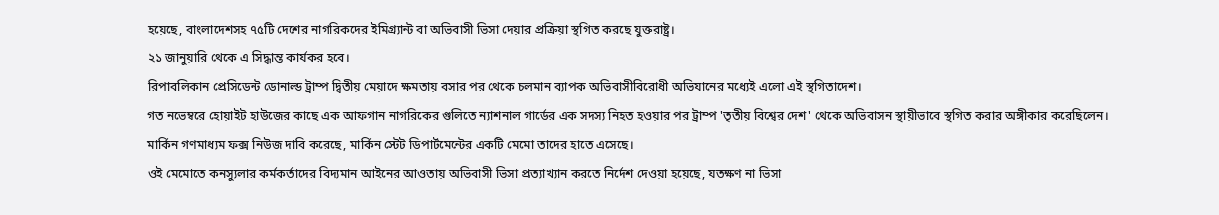হয়েছে, বাংলাদেশসহ ৭৫টি দেশের নাগরিকদের ইমিগ্র্যান্ট বা অভিবাসী ভিসা দেয়ার প্রক্রিয়া স্থগিত করছে যুক্তরাষ্ট্র।
২১ জানুয়ারি থেকে এ সিদ্ধান্ত কার্যকর হবে।
রিপাবলিকান প্রেসিডেন্ট ডোনাল্ড ট্রাম্প দ্বিতীয় মেয়াদে ক্ষমতায় বসার পর থেকে চলমান ব্যাপক অভিবাসীবিরোধী অভিযানের মধ্যেই এলো এই স্থগিতাদেশ।
গত নভেম্বরে হোয়াইট হাউজের কাছে এক আফগান নাগরিকের গুলিতে ন্যাশনাল গার্ডের এক সদস্য নিহত হওয়ার পর ট্রাম্প 'তৃতীয় বিশ্বের দেশ' থেকে অভিবাসন স্থায়ীভাবে স্থগিত করার অঙ্গীকার করেছিলেন।
মার্কিন গণমাধ্যম ফক্স নিউজ দাবি করেছে, মার্কিন স্টেট ডিপার্টমেন্টের একটি মেমো তাদের হাতে এসেছে।
ওই মেমোতে কনস্যুলার কর্মকর্তাদের বিদ্যমান আইনের আওতায় অভিবাসী ভিসা প্রত্যাখ্যান করতে নির্দেশ দেওয়া হয়েছে, যতক্ষণ না ভিসা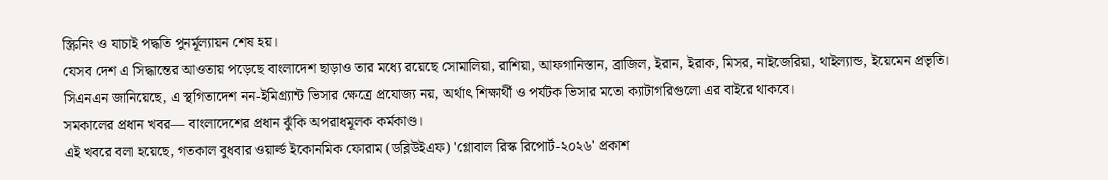স্ক্রিনিং ও যাচাই পদ্ধতি পুনর্মূল্যায়ন শেষ হয়।
যেসব দেশ এ সিদ্ধান্তের আওতায় পড়েছে বাংলাদেশ ছাড়াও তার মধ্যে রয়েছে সোমালিয়া, রাশিয়া, আফগানিস্তান, ব্রাজিল, ইরান, ইরাক, মিসর, নাইজেরিয়া, থাইল্যান্ড, ইয়েমেন প্রভৃতি।
সিএনএন জানিয়েছে, এ স্থগিতাদেশ নন-ইমিগ্র্যান্ট ভিসার ক্ষেত্রে প্রযোজ্য নয়, অর্থাৎ শিক্ষার্থী ও পর্যটক ভিসার মতো ক্যাটাগরিগুলো এর বাইরে থাকবে।
সমকালের প্রধান খবর— বাংলাদেশের প্রধান ঝুঁকি অপরাধমূলক কর্মকাণ্ড।
এই খবরে বলা হয়েছে, গতকাল বুধবার ওয়ার্ল্ড ইকোনমিক ফোরাম (ডব্লিউইএফ) 'গ্লোবাল রিস্ক রিপোর্ট-২০২৬' প্রকাশ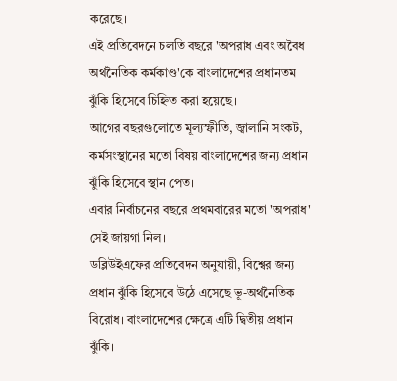করেছে।
এই প্রতিবেদনে চলতি বছরে 'অপরাধ এবং অবৈধ অর্থনৈতিক কর্মকাণ্ড'কে বাংলাদেশের প্রধানতম ঝুঁকি হিসেবে চিহ্নিত করা হয়েছে।
আগের বছরগুলোতে মূল্যস্ফীতি, জ্বালানি সংকট, কর্মসংস্থানের মতো বিষয় বাংলাদেশের জন্য প্রধান ঝুঁকি হিসেবে স্থান পেত।
এবার নির্বাচনের বছরে প্রথমবারের মতো 'অপরাধ' সেই জায়গা নিল।
ডব্লিউইএফের প্রতিবেদন অনুযায়ী, বিশ্বের জন্য প্রধান ঝুঁকি হিসেবে উঠে এসেছে ভূ-অর্থনৈতিক বিরোধ। বাংলাদেশের ক্ষেত্রে এটি দ্বিতীয় প্রধান ঝুঁকি।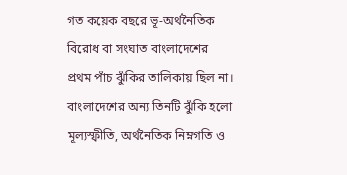গত কয়েক বছরে ভূ-অর্থনৈতিক বিরোধ বা সংঘাত বাংলাদেশের প্রথম পাঁচ ঝুঁকির তালিকায় ছিল না।
বাংলাদেশের অন্য তিনটি ঝুঁকি হলো মূল্যস্ফীতি, অর্থনৈতিক নিম্নগতি ও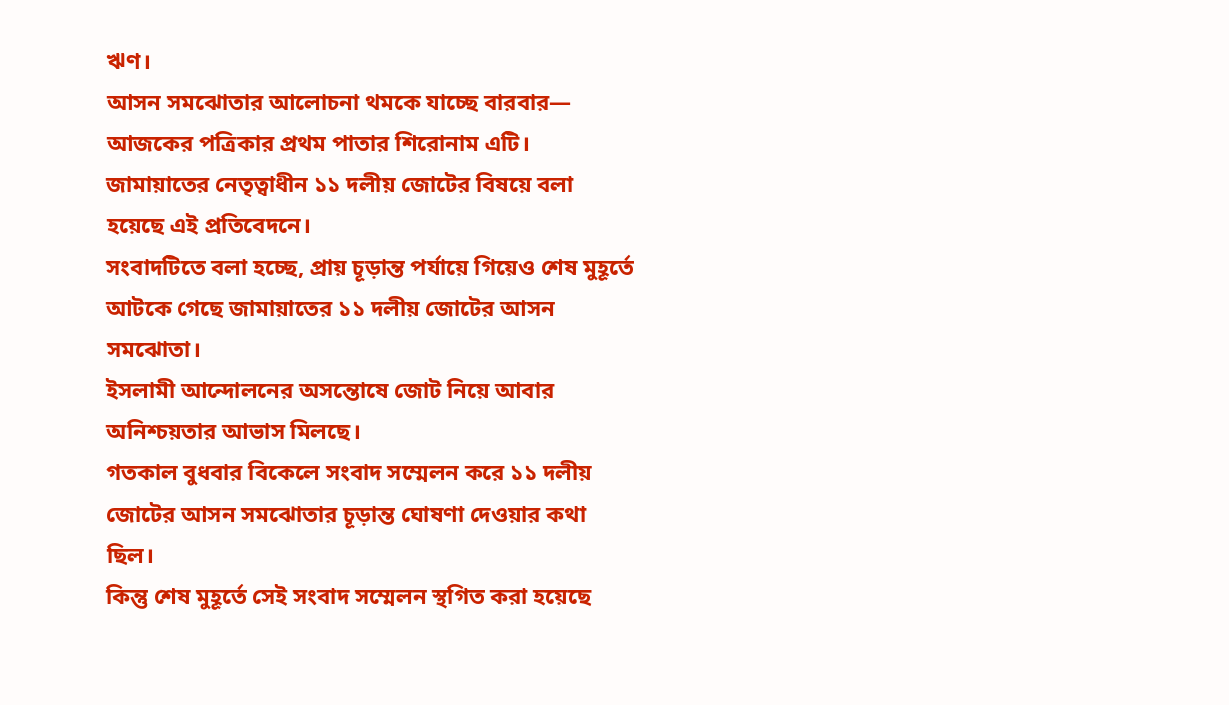ঋণ।
আসন সমঝোতার আলোচনা থমকে যাচ্ছে বারবার— আজকের পত্রিকার প্রথম পাতার শিরোনাম এটি। জামায়াতের নেতৃত্বাধীন ১১ দলীয় জোটের বিষয়ে বলা হয়েছে এই প্রতিবেদনে।
সংবাদটিতে বলা হচ্ছে, প্রায় চূড়ান্ত পর্যায়ে গিয়েও শেষ মুহূর্তে আটকে গেছে জামায়াতের ১১ দলীয় জোটের আসন সমঝোতা।
ইসলামী আন্দোলনের অসন্তোষে জোট নিয়ে আবার অনিশ্চয়তার আভাস মিলছে।
গতকাল বুধবার বিকেলে সংবাদ সম্মেলন করে ১১ দলীয় জোটের আসন সমঝোতার চূড়ান্ত ঘোষণা দেওয়ার কথা ছিল।
কিন্তু শেষ মুহূর্তে সেই সংবাদ সম্মেলন স্থগিত করা হয়েছে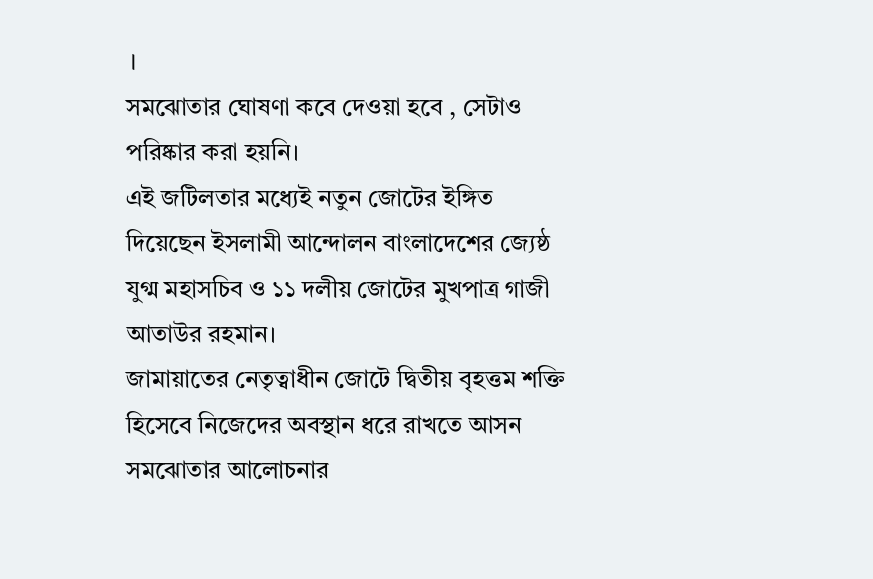।
সমঝোতার ঘোষণা কবে দেওয়া হবে , সেটাও পরিষ্কার করা হয়নি।
এই জটিলতার মধ্যেই নতুন জোটের ইঙ্গিত দিয়েছেন ইসলামী আন্দোলন বাংলাদেশের জ্যেষ্ঠ যুগ্ম মহাসচিব ও ১১ দলীয় জোটের মুখপাত্র গাজী আতাউর রহমান।
জামায়াতের নেতৃত্বাধীন জোটে দ্বিতীয় বৃহত্তম শক্তি হিসেবে নিজেদের অবস্থান ধরে রাখতে আসন সমঝোতার আলোচনার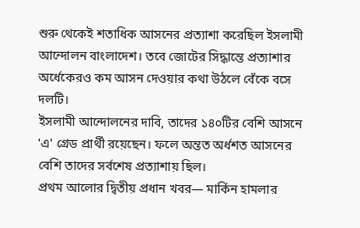শুরু থেকেই শতাধিক আসনের প্রত্যাশা করেছিল ইসলামী আন্দোলন বাংলাদেশ। তবে জোটের সিদ্ধান্তে প্রত্যাশার অর্ধেকেরও কম আসন দেওয়ার কথা উঠলে বেঁকে বসে দলটি।
ইসলামী আন্দোলনের দাবি, তাদের ১৪০টির বেশি আসনে 'এ' গ্রেড প্রার্থী রয়েছেন। ফলে অন্তত অর্ধশত আসনের বেশি তাদের সর্বশেষ প্রত্যাশায় ছিল।
প্রথম আলোর দ্বিতীয় প্রধান খবর— মার্কিন হামলার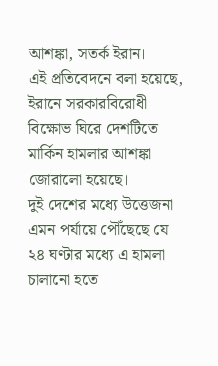আশঙ্কা, সতর্ক ইরান।
এই প্রতিবেদনে বলা হয়েছে, ইরানে সরকারবিরোধী বিক্ষোভ ঘিরে দেশটিতে মার্কিন হামলার আশঙ্কা জোরালো হয়েছে।
দুই দেশের মধ্যে উত্তেজনা এমন পর্যায়ে পৌঁছেছে যে ২৪ ঘণ্টার মধ্যে এ হামলা চালানো হতে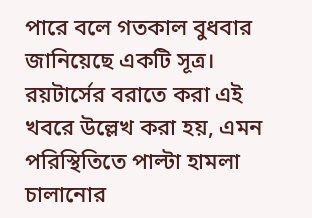পারে বলে গতকাল বুধবার জানিয়েছে একটি সূত্র।
রয়টার্সের বরাতে করা এই খবরে উল্লেখ করা হয়, এমন পরিস্থিতিতে পাল্টা হামলা চালানোর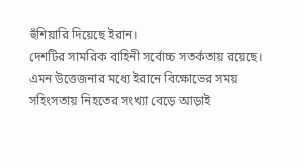হুঁশিয়ারি দিয়েছে ইরান।
দেশটির সামরিক বাহিনী সর্বোচ্চ সতর্কতায় রয়েছে।
এমন উত্তেজনার মধ্যে ইরানে বিক্ষোভের সময় সহিংসতায় নিহতের সংখ্যা বেড়ে আড়াই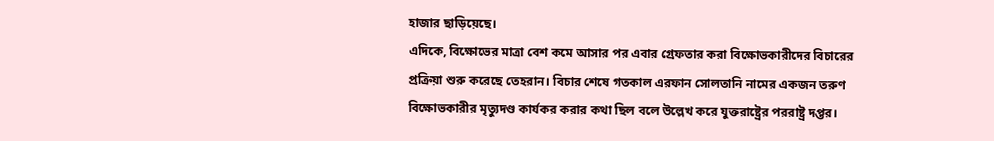হাজার ছাড়িয়েছে।
এদিকে, বিক্ষোভের মাত্রা বেশ কমে আসার পর এবার গ্রেফতার করা বিক্ষোভকারীদের বিচারের প্রক্রিয়া শুরু করেছে তেহরান। বিচার শেষে গতকাল এরফান সোলতানি নামের একজন তরুণ বিক্ষোভকারীর মৃত্যুদণ্ড কার্যকর করার কথা ছিল বলে উল্লেখ করে যুক্তরাষ্ট্রের পররাষ্ট্র দপ্তর।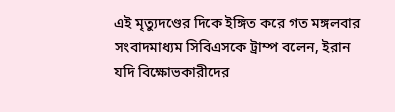এই মৃত্যুদণ্ডের দিকে ইঙ্গিত করে গত মঙ্গলবার সংবাদমাধ্যম সিবিএসকে ট্রাম্প বলেন, ইরান যদি বিক্ষোভকারীদের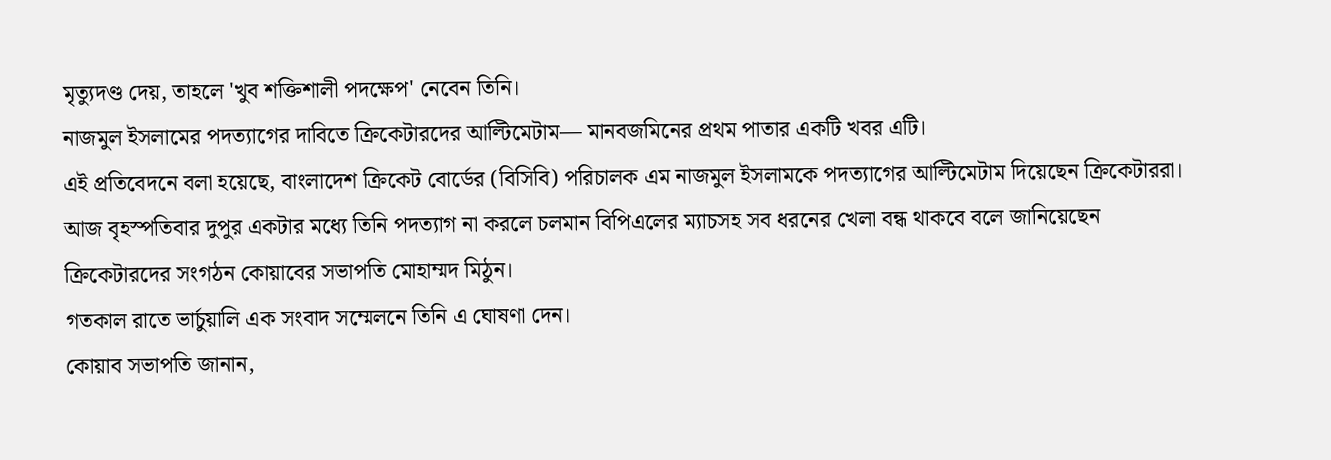মৃত্যুদণ্ড দেয়, তাহলে 'খুব শক্তিশালী পদক্ষেপ' নেবেন তিনি।
নাজমুল ইসলামের পদত্যাগের দাবিতে ক্রিকেটারদের আল্টিমেটাম— মানবজমিনের প্রথম পাতার একটি খবর এটি।
এই প্রতিবেদনে বলা হয়েছে, বাংলাদেশ ক্রিকেট বোর্ডের (বিসিবি) পরিচালক এম নাজমুল ইসলামকে পদত্যাগের আল্টিমেটাম দিয়েছেন ক্রিকেটাররা।
আজ বৃহস্পতিবার দুপুর একটার মধ্যে তিনি পদত্যাগ না করলে চলমান বিপিএলের ম্যাচসহ সব ধরনের খেলা বন্ধ থাকবে বলে জানিয়েছেন ক্রিকেটারদের সংগঠন কোয়াবের সভাপতি মোহাম্মদ মিঠুন।
গতকাল রাতে ভার্চুয়ালি এক সংবাদ সম্মেলনে তিনি এ ঘোষণা দেন।
কোয়াব সভাপতি জানান,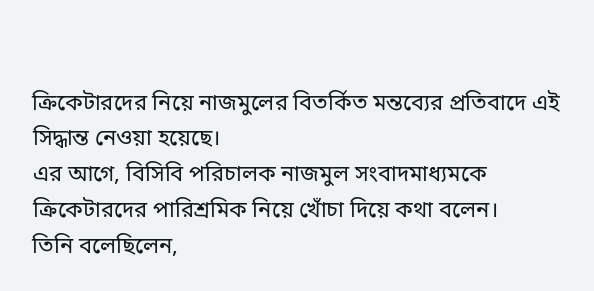ক্রিকেটারদের নিয়ে নাজমুলের বিতর্কিত মন্তব্যের প্রতিবাদে এই সিদ্ধান্ত নেওয়া হয়েছে।
এর আগে, বিসিবি পরিচালক নাজমুল সংবাদমাধ্যমকে ক্রিকেটারদের পারিশ্রমিক নিয়ে খোঁচা দিয়ে কথা বলেন।
তিনি বলেছিলেন,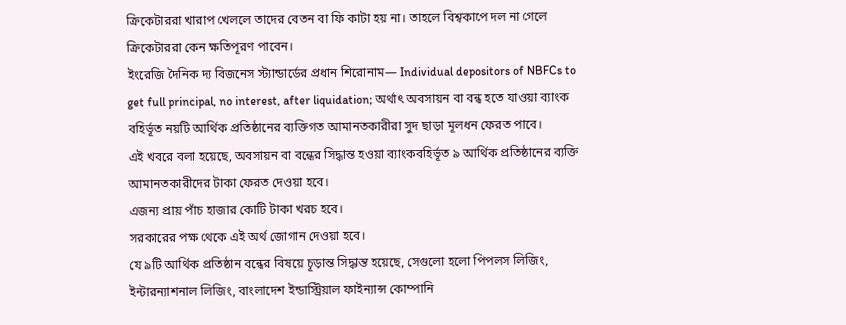ক্রিকেটাররা খারাপ খেললে তাদের বেতন বা ফি কাটা হয় না। তাহলে বিশ্বকাপে দল না গেলে ক্রিকেটাররা কেন ক্ষতিপূরণ পাবেন।
ইংরেজি দৈনিক দ্য বিজনেস স্ট্যান্ডার্ডের প্রধান শিরোনাম— Individual depositors of NBFCs to get full principal, no interest, after liquidation; অর্থাৎ অবসায়ন বা বন্ধ হতে যাওয়া ব্যাংক বহির্ভূত নয়টি আর্থিক প্রতিষ্ঠানের ব্যক্তিগত আমানতকারীরা সুদ ছাড়া মূলধন ফেরত পাবে।
এই খবরে বলা হয়েছে, অবসায়ন বা বন্ধের সিদ্ধান্ত হওয়া ব্যাংকবহির্ভূত ৯ আর্থিক প্রতিষ্ঠানের ব্যক্তি আমানতকারীদের টাকা ফেরত দেওয়া হবে।
এজন্য প্রায় পাঁচ হাজার কোটি টাকা খরচ হবে।
সরকারের পক্ষ থেকে এই অর্থ জোগান দেওয়া হবে।
যে ৯টি আর্থিক প্রতিষ্ঠান বন্ধের বিষয়ে চূড়ান্ত সিদ্ধান্ত হয়েছে, সেগুলো হলো পিপলস লিজিং, ইন্টারন্যাশনাল লিজিং, বাংলাদেশ ইন্ডাস্ট্রিয়াল ফাইন্যান্স কোম্পানি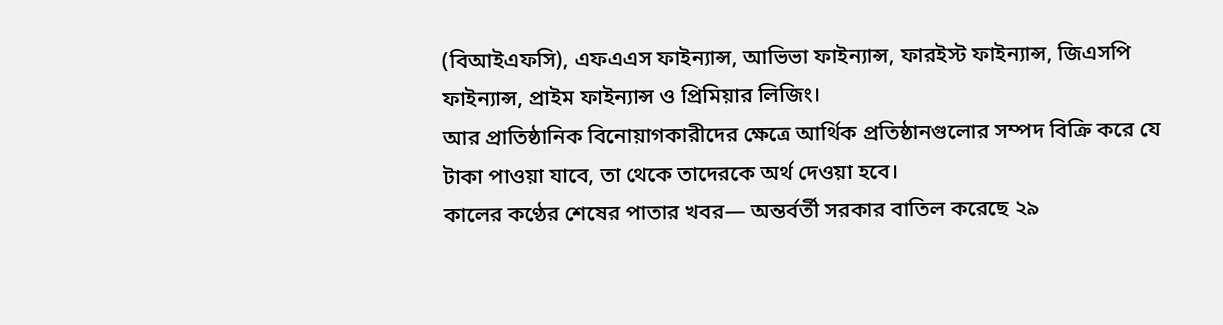(বিআইএফসি), এফএএস ফাইন্যান্স, আভিভা ফাইন্যান্স, ফারইস্ট ফাইন্যান্স, জিএসপি ফাইন্যান্স, প্রাইম ফাইন্যান্স ও প্রিমিয়ার লিজিং।
আর প্রাতিষ্ঠানিক বিনোয়াগকারীদের ক্ষেত্রে আর্থিক প্রতিষ্ঠানগুলোর সম্পদ বিক্রি করে যে টাকা পাওয়া যাবে, তা থেকে তাদেরকে অর্থ দেওয়া হবে।
কালের কণ্ঠের শেষের পাতার খবর— অন্তর্বর্তী সরকার বাতিল করেছে ২৯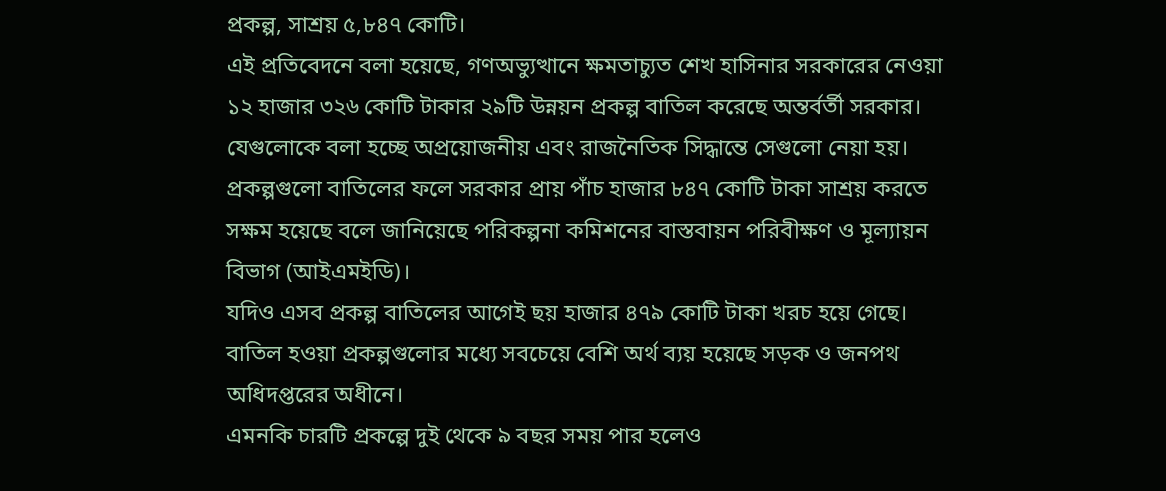প্রকল্প, সাশ্রয় ৫,৮৪৭ কোটি।
এই প্রতিবেদনে বলা হয়েছে, গণঅভ্যুত্থানে ক্ষমতাচ্যুত শেখ হাসিনার সরকারের নেওয়া ১২ হাজার ৩২৬ কোটি টাকার ২৯টি উন্নয়ন প্রকল্প বাতিল করেছে অন্তর্বর্তী সরকার। যেগুলোকে বলা হচ্ছে অপ্রয়োজনীয় এবং রাজনৈতিক সিদ্ধান্তে সেগুলো নেয়া হয়।
প্রকল্পগুলো বাতিলের ফলে সরকার প্রায় পাঁচ হাজার ৮৪৭ কোটি টাকা সাশ্রয় করতে সক্ষম হয়েছে বলে জানিয়েছে পরিকল্পনা কমিশনের বাস্তবায়ন পরিবীক্ষণ ও মূল্যায়ন বিভাগ (আইএমইডি)।
যদিও এসব প্রকল্প বাতিলের আগেই ছয় হাজার ৪৭৯ কোটি টাকা খরচ হয়ে গেছে।
বাতিল হওয়া প্রকল্পগুলোর মধ্যে সবচেয়ে বেশি অর্থ ব্যয় হয়েছে সড়ক ও জনপথ অধিদপ্তরের অধীনে।
এমনকি চারটি প্রকল্পে দুই থেকে ৯ বছর সময় পার হলেও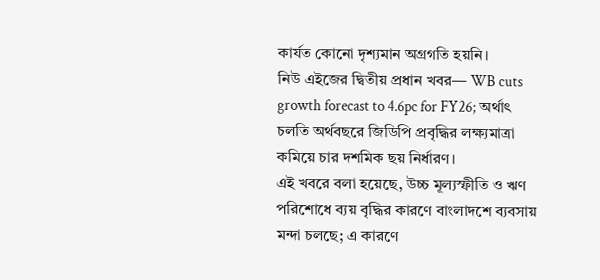কার্যত কোনো দৃশ্যমান অগ্রগতি হয়নি।
নিউ এইজের দ্বিতীয় প্রধান খবর— WB cuts growth forecast to 4.6pc for FY26; অর্থাৎ চলতি অর্থবছরে জিডিপি প্রবৃদ্ধির লক্ষ্যমাত্রা কমিয়ে চার দশমিক ছয় নির্ধারণ।
এই খবরে বলা হয়েছে, উচ্চ মূল্যস্ফীতি ও ঋণ পরিশোধে ব্যয় বৃদ্ধির কারণে বাংলাদশে ব্যবসায় মন্দা চলছে; এ কারণে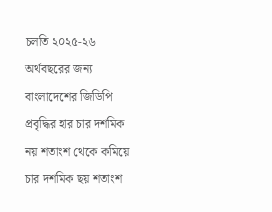চলতি ২০২৫-২৬ অর্থবছরের জন্য বাংলাদেশের জিডিপি প্রবৃদ্ধির হার চার দশমিক নয় শতাংশ থেকে কমিয়ে চার দশমিক ছয় শতাংশ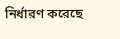নির্ধারণ করেছে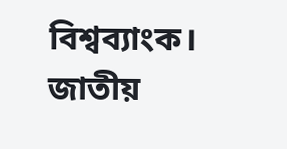বিশ্বব্যাংক।
জাতীয়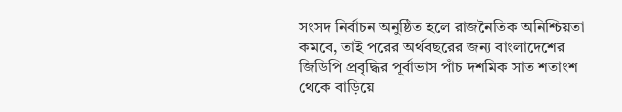সংসদ নির্বাচন অনুষ্ঠিত হলে রাজনৈতিক অনিশ্চিয়তা কমবে, তাই পরের অর্থবছরের জন্য বাংলাদেশের জিডিপি প্রবৃদ্ধির পূর্বাভাস পাঁচ দশমিক সাত শতাংশ থেকে বাড়িয়ে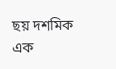ছয় দশমিক এক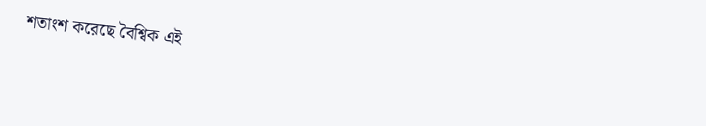শতাংশ করেছে বৈশ্বিক এই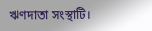ঋণদাতা সংস্থাটি।